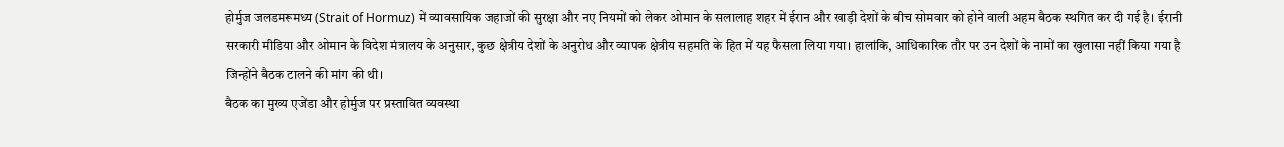होर्मुज जलडमरूमध्य (Strait of Hormuz) में व्यावसायिक जहाजों की सुरक्षा और नए नियमों को लेकर ओमान के सलालाह शहर में ईरान और खाड़ी देशों के बीच सोमवार को होने वाली अहम बैठक स्थगित कर दी गई है। ईरानी सरकारी मीडिया और ओमान के विदेश मंत्रालय के अनुसार, कुछ क्षेत्रीय देशों के अनुरोध और व्यापक क्षेत्रीय सहमति के हित में यह फैसला लिया गया। हालांकि, आधिकारिक तौर पर उन देशों के नामों का खुलासा नहीं किया गया है जिन्होंने बैठक टालने की मांग की थी।
बैठक का मुख्य एजेंडा और होर्मुज पर प्रस्तावित व्यवस्था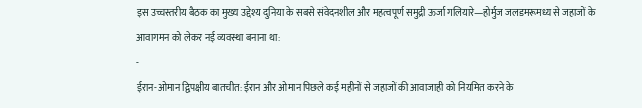इस उच्चस्तरीय बैठक का मुख्य उद्देश्य दुनिया के सबसे संवेदनशील और महत्वपूर्ण समुद्री ऊर्जा गलियारे—होर्मुज जलडमरूमध्य से जहाजों के आवागमन को लेकर नई व्यवस्था बनाना था:
-
ईरान-ओमान द्विपक्षीय बातचीत: ईरान और ओमान पिछले कई महीनों से जहाजों की आवाजाही को नियमित करने के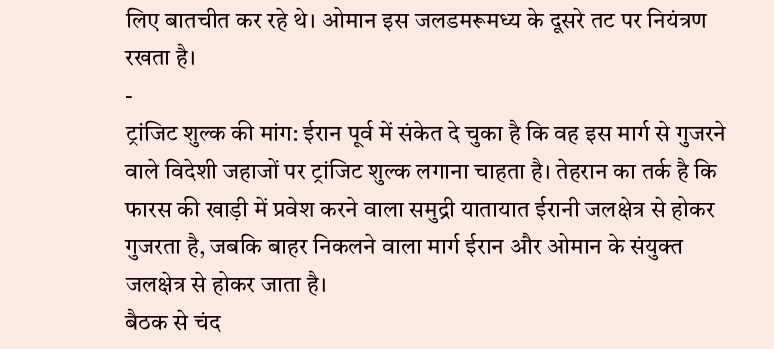लिए बातचीत कर रहे थे। ओमान इस जलडमरूमध्य के दूसरे तट पर नियंत्रण रखता है।
-
ट्रांजिट शुल्क की मांग: ईरान पूर्व में संकेत दे चुका है कि वह इस मार्ग से गुजरने वाले विदेशी जहाजों पर ट्रांजिट शुल्क लगाना चाहता है। तेहरान का तर्क है कि फारस की खाड़ी में प्रवेश करने वाला समुद्री यातायात ईरानी जलक्षेत्र से होकर गुजरता है, जबकि बाहर निकलने वाला मार्ग ईरान और ओमान के संयुक्त जलक्षेत्र से होकर जाता है।
बैठक से चंद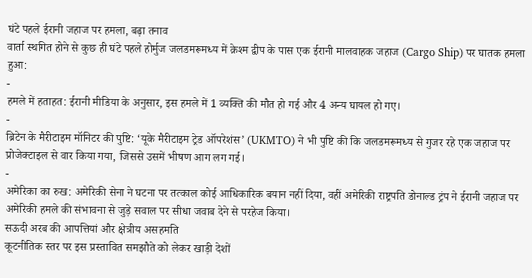घंटे पहले ईरानी जहाज पर हमला, बढ़ा तनाव
वार्ता स्थगित होने से कुछ ही घंटे पहले होर्मुज जलडमरूमध्य में क़ेश्म द्वीप के पास एक ईरानी मालवाहक जहाज (Cargo Ship) पर घातक हमला हुआ:
-
हमले में हताहत: ईरानी मीडिया के अनुसार, इस हमले में 1 व्यक्ति की मौत हो गई और 4 अन्य घायल हो गए।
-
ब्रिटेन के मैरीटाइम मॉनिटर की पुष्टि: ‘यूके मैरीटाइम ट्रेड ऑपरेशंस’ (UKMTO) ने भी पुष्टि की कि जलडमरूमध्य से गुजर रहे एक जहाज पर प्रोजेक्टाइल से वार किया गया, जिससे उसमें भीषण आग लग गई।
-
अमेरिका का रुख: अमेरिकी सेना ने घटना पर तत्काल कोई आधिकारिक बयान नहीं दिया, वहीं अमेरिकी राष्ट्रपति डोनाल्ड ट्रंप ने ईरानी जहाज पर अमेरिकी हमले की संभावना से जुड़े सवाल पर सीधा जवाब देने से परहेज किया।
सऊदी अरब की आपत्तियां और क्षेत्रीय असहमति
कूटनीतिक स्तर पर इस प्रस्तावित समझौते को लेकर खाड़ी देशों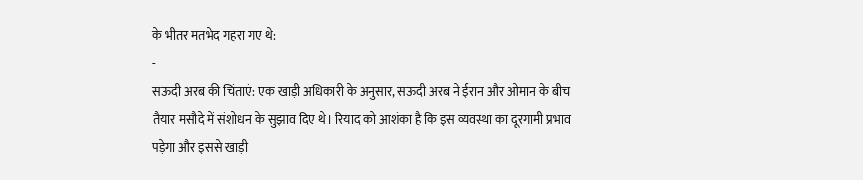के भीतर मतभेद गहरा गए थे:
-
सऊदी अरब की चिंताएं: एक खाड़ी अधिकारी के अनुसार, सऊदी अरब ने ईरान और ओमान के बीच तैयार मसौदे में संशोधन के सुझाव दिए थे। रियाद को आशंका है कि इस व्यवस्था का दूरगामी प्रभाव पड़ेगा और इससे खाड़ी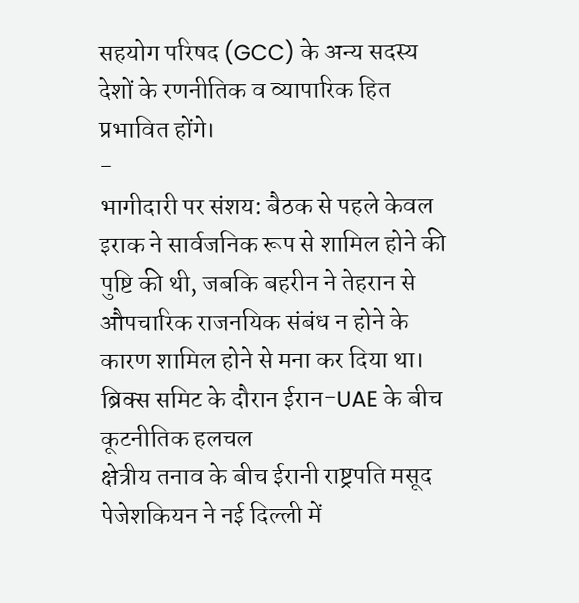सहयोग परिषद (GCC) के अन्य सदस्य देशों के रणनीतिक व व्यापारिक हित प्रभावित होंगे।
-
भागीदारी पर संशय: बैठक से पहले केवल इराक ने सार्वजनिक रूप से शामिल होने की पुष्टि की थी, जबकि बहरीन ने तेहरान से औपचारिक राजनयिक संबंध न होने के कारण शामिल होने से मना कर दिया था।
ब्रिक्स समिट के दौरान ईरान-UAE के बीच कूटनीतिक हलचल
क्षेत्रीय तनाव के बीच ईरानी राष्ट्रपति मसूद पेजेशकियन ने नई दिल्ली में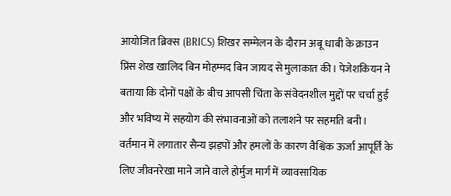आयोजित ब्रिक्स (BRICS) शिखर सम्मेलन के दौरान अबू धाबी के क्राउन प्रिंस शेख खालिद बिन मोहम्मद बिन जायद से मुलाकात की। पेजेशकियन ने बताया कि दोनों पक्षों के बीच आपसी चिंता के संवेदनशील मुद्दों पर चर्चा हुई और भविष्य में सहयोग की संभावनाओं को तलाशने पर सहमति बनी। वर्तमान में लगातार सैन्य झड़पों और हमलों के कारण वैश्विक ऊर्जा आपूर्ति के लिए जीवनरेखा माने जाने वाले होर्मुज मार्ग में व्यावसायिक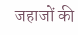जहाजों की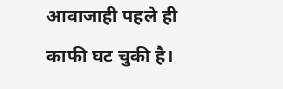आवाजाही पहले ही काफी घट चुकी है।